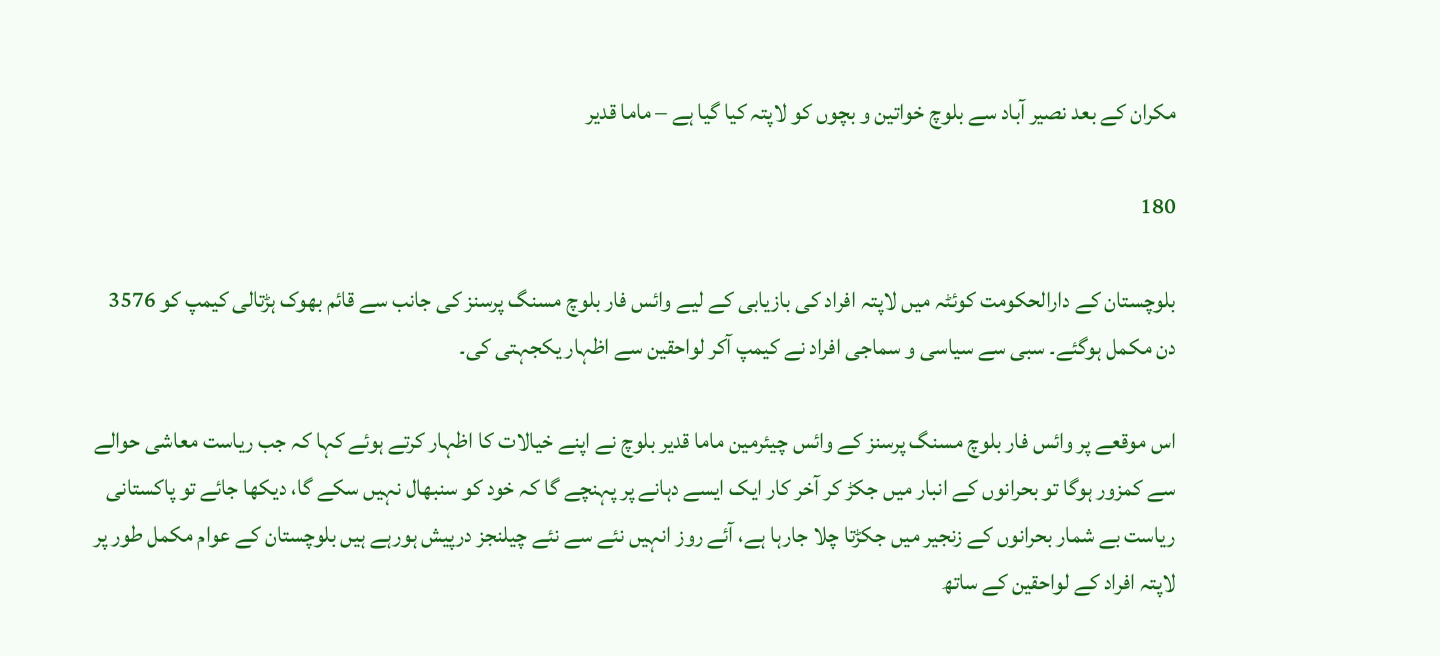مکران کے بعد نصیر آباد سے بلوچ خواتین و بچوں کو لاپتہ کیا گیا ہے – ماما قدیر

180

بلوچستان کے دارالحکومت کوئٹہ میں لاپتہ افراد کی بازیابی کے لیے وائس فار بلوچ مسنگ پرسنز کی جانب سے قائم بھوک ہڑتالی کیمپ کو 3576 دن مکمل ہوگئے۔ سبی سے سیاسی و سماجی افراد نے کیمپ آکر لواحقین سے اظہار یکجہتی کی۔

اس موقعے پر وائس فار بلوچ مسنگ پرسنز کے وائس چیئرمین ماما قدیر بلوچ نے اپنے خیالات کا اظہار کرتے ہوئے کہا کہ جب ریاست معاشی حوالے سے کمزور ہوگا تو بحرانوں کے انبار میں جکڑ کر آخر کار ایک ایسے دہانے پر پہنچے گا کہ خود کو سنبھال نہیں سکے گا، دیکھا جائے تو پاکستانی ریاست بے شمار بحرانوں کے زنجیر میں جکڑتا چلا جارہا ہے، آئے روز انہیں نئے سے نئے چیلنجز درپیش ہورہے ہیں بلوچستان کے عوام مکمل طور پر لاپتہ افراد کے لواحقین کے ساتھ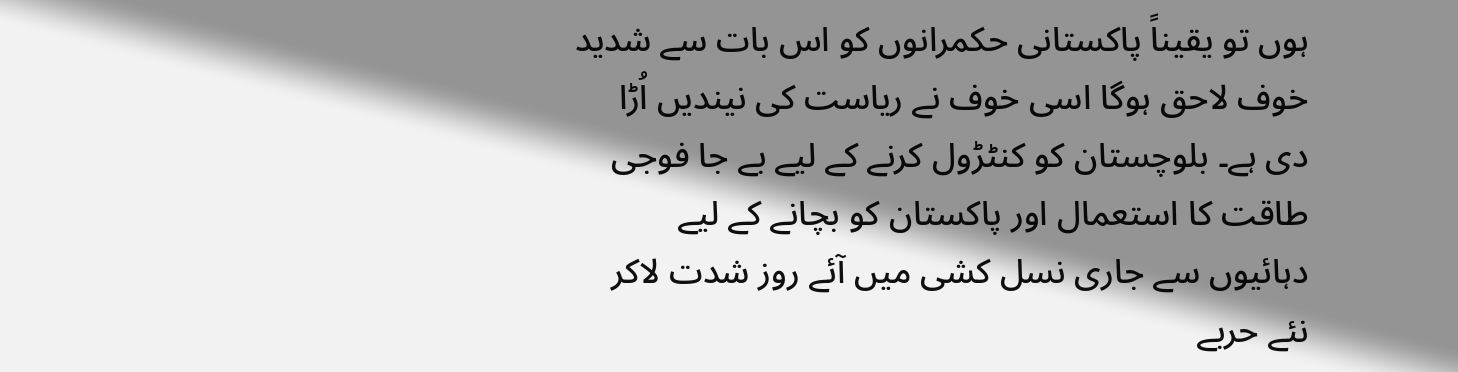ہوں تو یقیناً پاکستانی حکمرانوں کو اس بات سے شدید خوف لاحق ہوگا اسی خوف نے ریاست کی نیندیں اُڑا دی ہے۔ بلوچستان کو کنٹڑول کرنے کے لیے بے جا فوجی طاقت کا استعمال اور پاکستان کو بچانے کے لیے دہائیوں سے جاری نسل کشی میں آئے روز شدت لاکر نئے حربے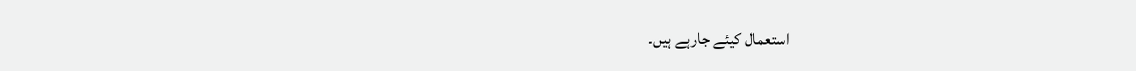استعمال کیئے جارہے ہیں۔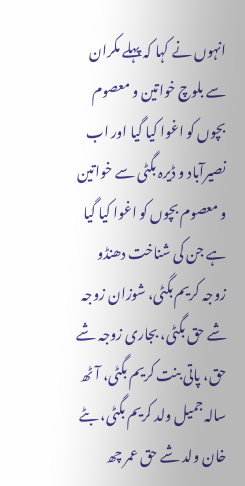انہوں نے کہا کہ پہلے مکران سے بلوچ خواتین و معصوم بچوں کو اغوا کیا گیا اور اب نصیرآباد و ڈیرہ بگٹی سے خواتین و معصوم بچوں کو اغوا کیا گیا ہے جن کی شناخت دھنڈو زوجہ کریم بگٹی، شوزان زوجہ شے حق بگٹی، بجاری زوجہ شے حق، پاتی بنت کریم بگٹی، آٹھ سالہ جمیل ولد کریم بگٹی، بٹے خان ولد شے حق عمر چھ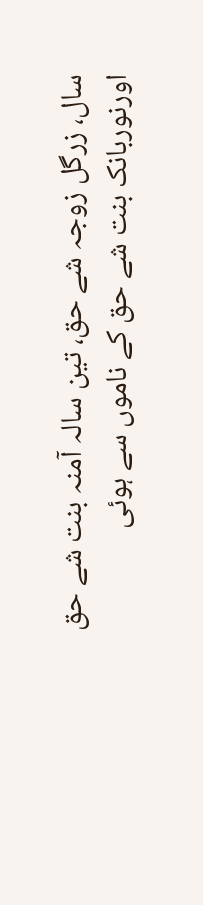سال، زرگل زوجہ شے حق، تین سالہ آمنہ بنت شے حق اورنوربانک بنت شے حق کے ناموں سے ہوئی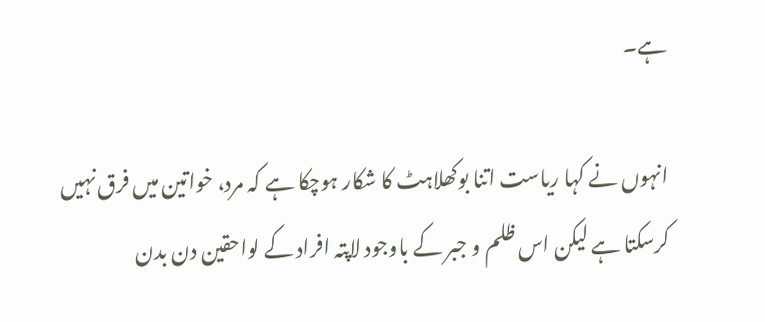ہے۔

انہوں نے کہا ریاست اتنا بوکھلاہٹ کا شکار ہوچکا ہے کہ مرد، خواتین میں فرق نہیں کرسکتا ہے لیکن اس ظلم و جبر کے باوجود لاپتہ افراد کے لواحقین دن بدن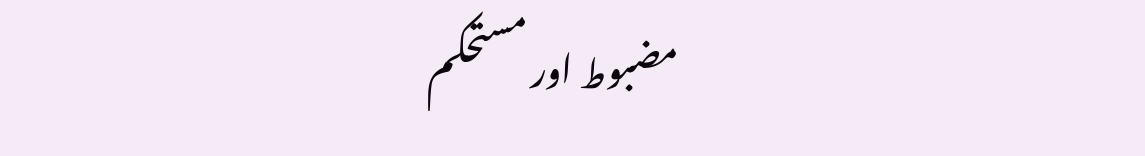مضبوط اور مستحکم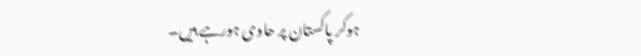ہوکر پاکستان پر حاوی ہورہے ہیں۔